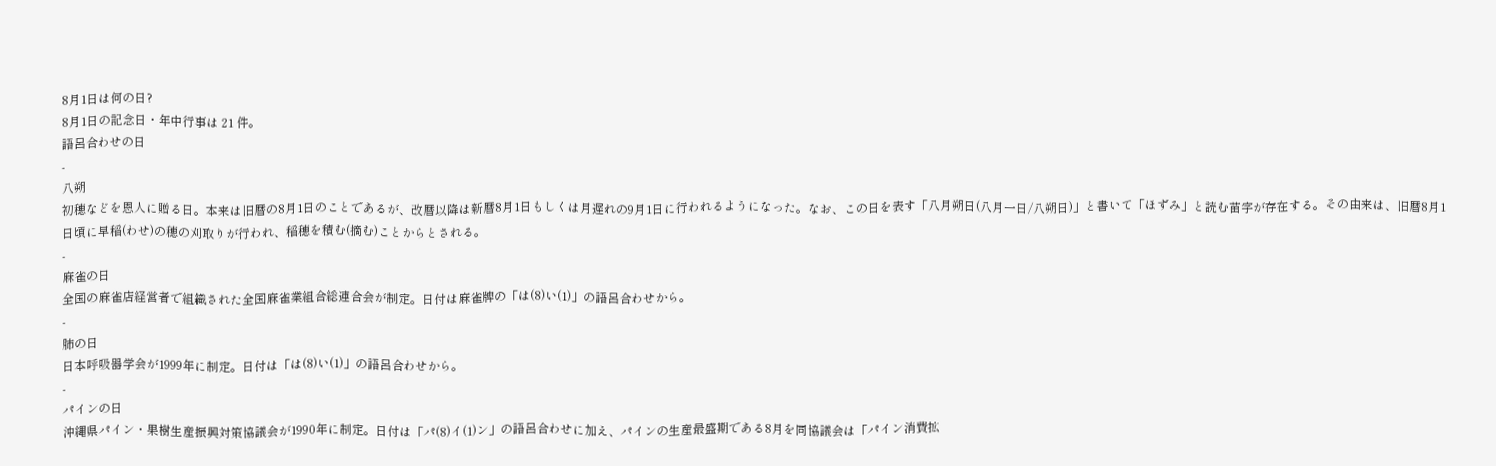8月1日は何の日?
8月1日の記念日・年中行事は 21 件。
語呂合わせの日
-
八朔
初穂などを恩人に贈る日。本来は旧暦の8月1日のことであるが、改暦以降は新暦8月1日もしくは月遅れの9月1日に行われるようになった。なお、この日を表す「八月朔日(八月一日/八朔日)」と書いて「ほずみ」と読む苗字が存在する。その由来は、旧暦8月1日頃に早稲(わせ)の穂の刈取りが行われ、稲穂を積む(摘む)ことからとされる。
-
麻雀の日
全国の麻雀店経営者で組織された全国麻雀業組合総連合会が制定。日付は麻雀牌の「は(8)い(1)」の語呂合わせから。
-
肺の日
日本呼吸器学会が1999年に制定。日付は「は(8)い(1)」の語呂合わせから。
-
パインの日
沖縄県パイン・果樹生産振興対策協議会が1990年に制定。日付は「パ(8)イ(1)ン」の語呂合わせに加え、パインの生産最盛期である8月を同協議会は「パイン消費拡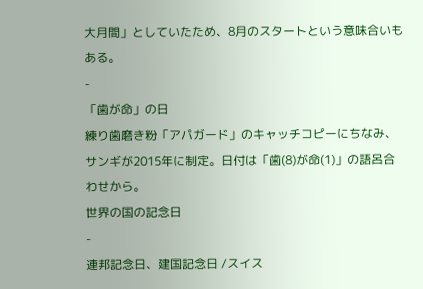大月間」としていたため、8月のスタートという意味合いもある。
-
「歯が命」の日
練り歯磨き粉「アパガード」のキャッチコピーにちなみ、サンギが2015年に制定。日付は「歯(8)が命(1)」の語呂合わせから。
世界の国の記念日
-
連邦記念日、建国記念日 /スイス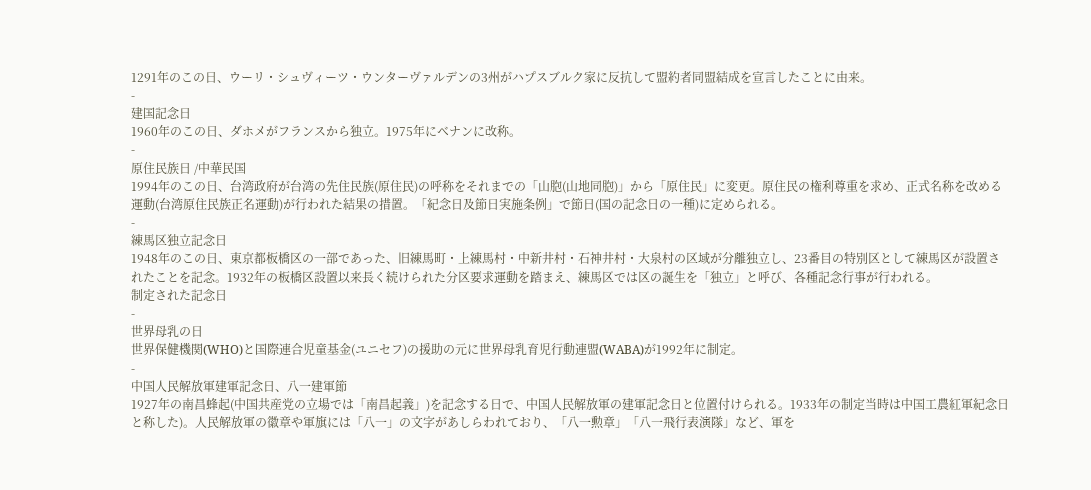1291年のこの日、ウーリ・シュヴィーツ・ウンターヴァルデンの3州がハプスブルク家に反抗して盟約者同盟結成を宣言したことに由来。
-
建国記念日
1960年のこの日、ダホメがフランスから独立。1975年にベナンに改称。
-
原住民族日 /中華民国
1994年のこの日、台湾政府が台湾の先住民族(原住民)の呼称をそれまでの「山胞(山地同胞)」から「原住民」に変更。原住民の権利尊重を求め、正式名称を改める運動(台湾原住民族正名運動)が行われた結果の措置。「紀念日及節日実施条例」で節日(国の記念日の一種)に定められる。
-
練馬区独立記念日
1948年のこの日、東京都板橋区の一部であった、旧練馬町・上練馬村・中新井村・石神井村・大泉村の区域が分離独立し、23番目の特別区として練馬区が設置されたことを記念。1932年の板橋区設置以来長く続けられた分区要求運動を踏まえ、練馬区では区の誕生を「独立」と呼び、各種記念行事が行われる。
制定された記念日
-
世界母乳の日
世界保健機関(WHO)と国際連合児童基金(ユニセフ)の援助の元に世界母乳育児行動連盟(WABA)が1992年に制定。
-
中国人民解放軍建軍記念日、八一建軍節
1927年の南昌蜂起(中国共産党の立場では「南昌起義」)を記念する日で、中国人民解放軍の建軍記念日と位置付けられる。1933年の制定当時は中国工農紅軍紀念日と称した)。人民解放軍の徽章や軍旗には「八一」の文字があしらわれており、「八一勲章」「八一飛行表演隊」など、軍を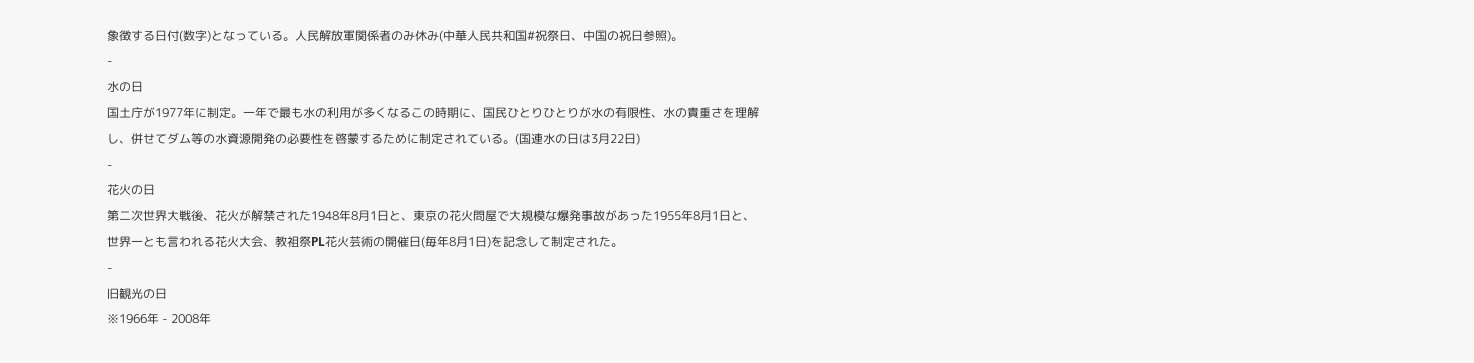象徴する日付(数字)となっている。人民解放軍関係者のみ休み(中華人民共和国#祝祭日、中国の祝日参照)。
-
水の日
国土庁が1977年に制定。一年で最も水の利用が多くなるこの時期に、国民ひとりひとりが水の有限性、水の貴重さを理解し、併せてダム等の水資源開発の必要性を啓蒙するために制定されている。(国連水の日は3月22日)
-
花火の日
第二次世界大戦後、花火が解禁された1948年8月1日と、東京の花火問屋で大規模な爆発事故があった1955年8月1日と、世界一とも言われる花火大会、教祖祭PL花火芸術の開催日(毎年8月1日)を記念して制定された。
-
旧観光の日
※1966年 - 2008年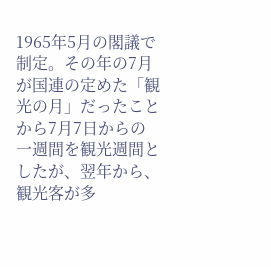1965年5月の閣議で制定。その年の7月が国連の定めた「観光の月」だったことから7月7日からの一週間を観光週間としたが、翌年から、観光客が多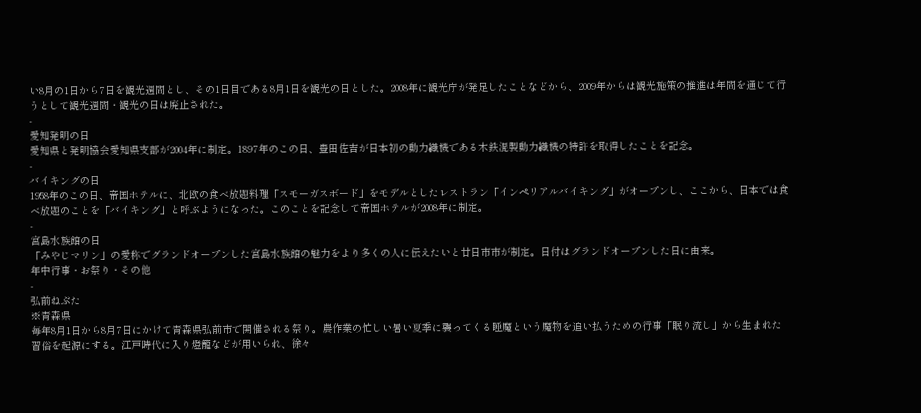い8月の1日から7日を観光週間とし、その1日目である8月1日を観光の日とした。2008年に観光庁が発足したことなどから、2009年からは観光施策の推進は年間を通じて行うとして観光週間・観光の日は廃止された。
-
愛知発明の日
愛知県と発明協会愛知県支部が2004年に制定。1897年のこの日、豊田佐吉が日本初の動力織機である木鉄混製動力織機の特許を取得したことを記念。
-
バイキングの日
1958年のこの日、帝国ホテルに、北欧の食べ放題料理「スモーガスボード」をモデルとしたレストラン「インペリアルバイキング」がオープンし、ここから、日本では食べ放題のことを「バイキング」と呼ぶようになった。このことを記念して帝国ホテルが2008年に制定。
-
宮島水族館の日
「みやじマリン」の愛称でグランドオープンした宮島水族館の魅力をより多くの人に伝えたいと廿日市市が制定。日付はグランドオープンした日に由来。
年中行事・お祭り・その他
-
弘前ねぷた
※青森県
毎年8月1日から8月7日にかけて青森県弘前市で開催される祭り。農作業の忙しい暑い夏季に襲ってくる睡魔という魔物を追い払うための行事「眠り流し」から生まれた習俗を起源にする。江戸時代に入り燈籠などが用いられ、徐々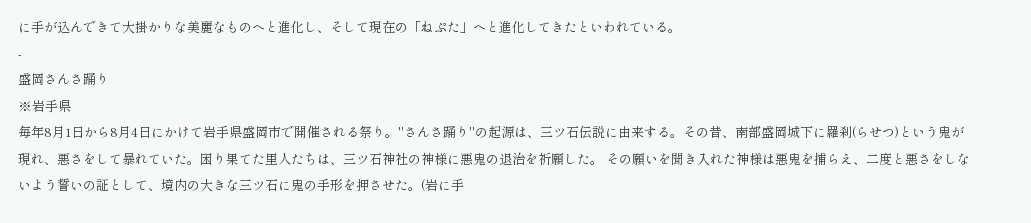に手が込んできて大掛かりな美麗なものへと進化し、そして現在の「ねぷた」へと進化してきたといわれている。
-
盛岡さんさ踊り
※岩手県
毎年8月1日から8月4日にかけて岩手県盛岡市で開催される祭り。"さんさ踊り"の起源は、三ツ石伝説に由来する。その昔、南部盛岡城下に羅刹(らせつ)という鬼が現れ、悪さをして暴れていた。困り果てた里人たちは、三ツ石神社の神様に悪鬼の退治を祈願した。 その願いを聞き入れた神様は悪鬼を捕らえ、二度と悪さをしないよう誓いの証として、境内の大きな三ツ石に鬼の手形を押させた。(岩に手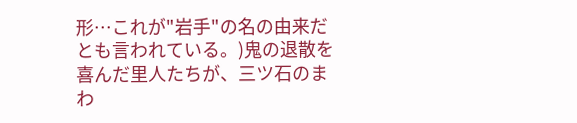形…これが"岩手"の名の由来だとも言われている。)鬼の退散を喜んだ里人たちが、三ツ石のまわ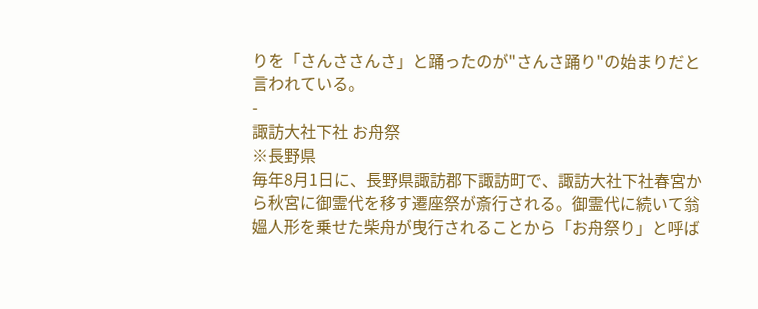りを「さんささんさ」と踊ったのが"さんさ踊り"の始まりだと言われている。
-
諏訪大社下社 お舟祭
※長野県
毎年8月1日に、長野県諏訪郡下諏訪町で、諏訪大社下社春宮から秋宮に御霊代を移す遷座祭が斎行される。御霊代に続いて翁媼人形を乗せた柴舟が曳行されることから「お舟祭り」と呼ば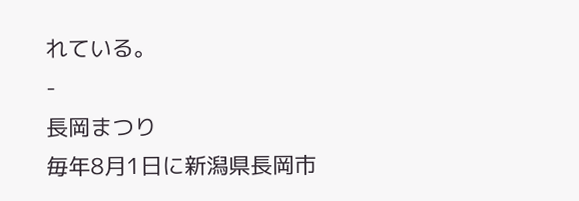れている。
-
長岡まつり
毎年8月1日に新潟県長岡市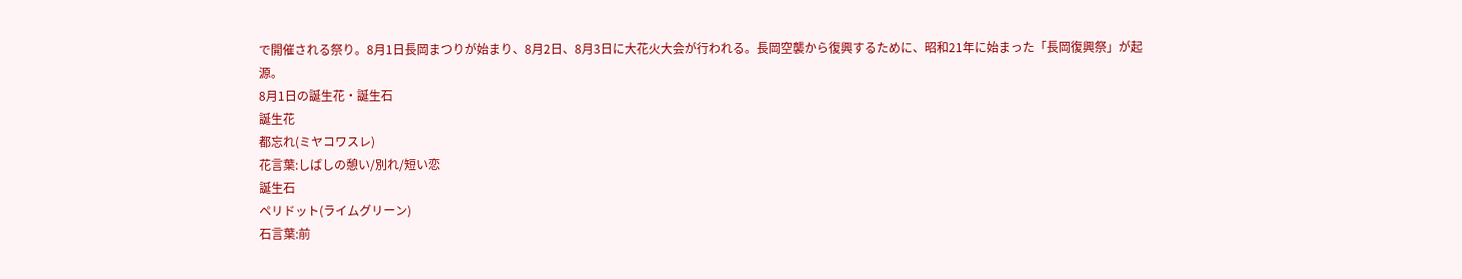で開催される祭り。8月1日長岡まつりが始まり、8月2日、8月3日に大花火大会が行われる。長岡空襲から復興するために、昭和21年に始まった「長岡復興祭」が起源。
8月1日の誕生花・誕生石
誕生花
都忘れ(ミヤコワスレ)
花言葉:しばしの憩い/別れ/短い恋
誕生石
ペリドット(ライムグリーン)
石言葉:前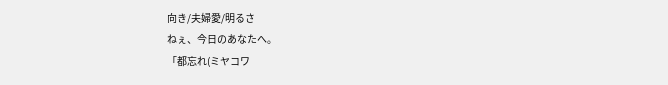向き/夫婦愛/明るさ
ねぇ、今日のあなたへ。
「都忘れ(ミヤコワ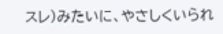スレ)みたいに、やさしくいられ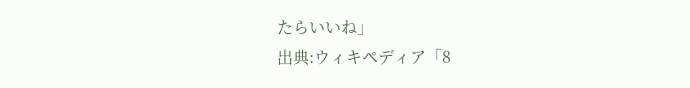たらいいね」
出典:ウィキペディア「8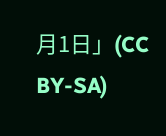月1日」(CC BY-SA)